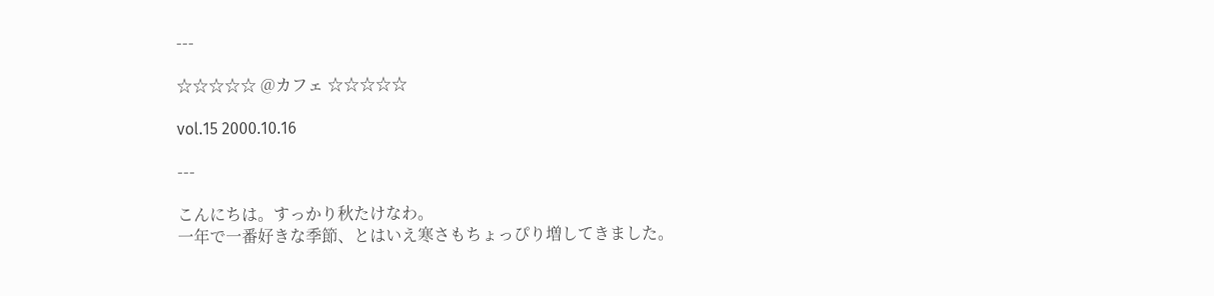---

☆☆☆☆☆ @カフェ ☆☆☆☆☆

vol.15 2000.10.16

---

こんにちは。すっかり秋たけなわ。
一年で一番好きな季節、とはいえ寒さもちょっぴり増してきました。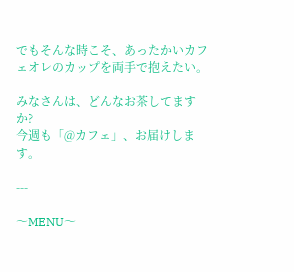でもそんな時こそ、あったかいカフェオレのカップを両手で抱えたい。

みなさんは、どんなお茶してますか?
今週も「@カフェ」、お届けします。

---

〜MENU〜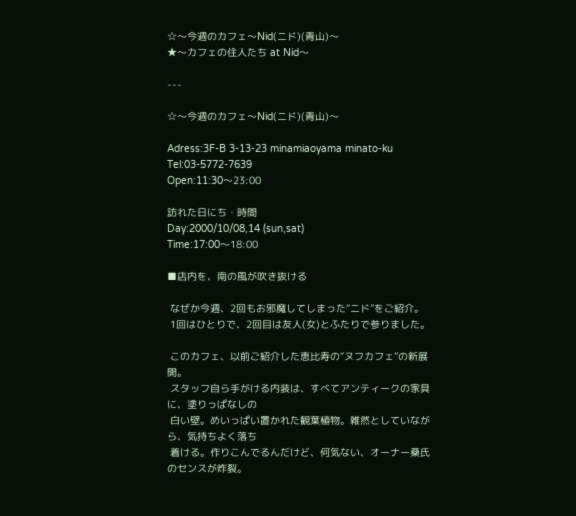☆〜今週のカフェ〜Nid(ニド)(青山)〜
★〜カフェの住人たち at Nid〜

---

☆〜今週のカフェ〜Nid(ニド)(青山)〜

Adress:3F-B 3-13-23 minamiaoyama minato-ku
Tel:03-5772-7639
Open:11:30〜23:00

訪れた日にち・時間
Day:2000/10/08,14 (sun,sat)
Time:17:00〜18:00

■店内を、南の風が吹き抜ける

 なぜか今週、2回もお邪魔してしまった“ニド”をご紹介。
 1回はひとりで、2回目は友人(女)とふたりで参りました。

 このカフェ、以前ご紹介した恵比寿の“ヌフカフェ”の新展開。
 スタッフ自ら手がける内装は、すべてアンティークの家具に、塗りっぱなしの
 白い壁。めいっぱい置かれた観葉植物。雑然としていながら、気持ちよく落ち
 着ける。作りこんでるんだけど、何気ない、オーナー桑氏のセンスが炸裂。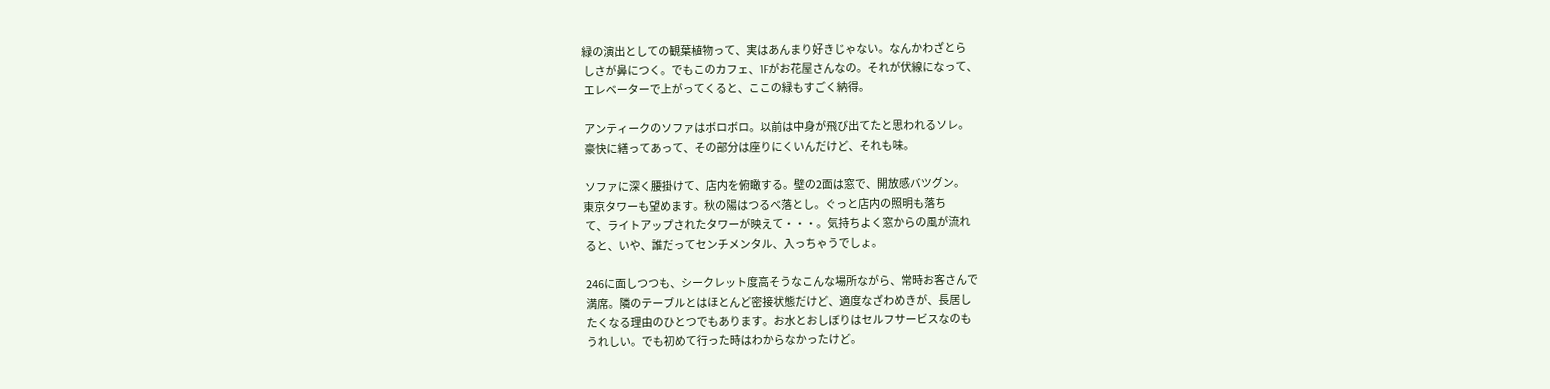緑の演出としての観葉植物って、実はあんまり好きじゃない。なんかわざとら
 しさが鼻につく。でもこのカフェ、1Fがお花屋さんなの。それが伏線になって、
 エレベーターで上がってくると、ここの緑もすごく納得。

 アンティークのソファはボロボロ。以前は中身が飛び出てたと思われるソレ。
 豪快に繕ってあって、その部分は座りにくいんだけど、それも味。

 ソファに深く腰掛けて、店内を俯瞰する。壁の2面は窓で、開放感バツグン。
東京タワーも望めます。秋の陽はつるべ落とし。ぐっと店内の照明も落ち
 て、ライトアップされたタワーが映えて・・・。気持ちよく窓からの風が流れ
 ると、いや、誰だってセンチメンタル、入っちゃうでしょ。

 246に面しつつも、シークレット度高そうなこんな場所ながら、常時お客さんで
 満席。隣のテーブルとはほとんど密接状態だけど、適度なざわめきが、長居し
 たくなる理由のひとつでもあります。お水とおしぼりはセルフサービスなのも
 うれしい。でも初めて行った時はわからなかったけど。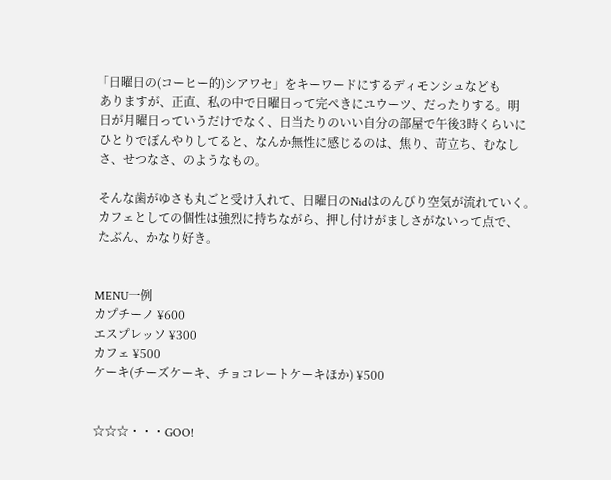「日曜日の(コーヒー的)シアワセ」をキーワードにするディモンシュなども
 ありますが、正直、私の中で日曜日って完ぺきにユウーツ、だったりする。明
 日が月曜日っていうだけでなく、日当たりのいい自分の部屋で午後3時くらいに
 ひとりでぼんやりしてると、なんか無性に感じるのは、焦り、苛立ち、むなし
 さ、せつなさ、のようなもの。

 そんな歯がゆさも丸ごと受け入れて、日曜日のNidはのんびり空気が流れていく。
 カフェとしての個性は強烈に持ちながら、押し付けがましさがないって点で、
 たぶん、かなり好き。


MENU一例
カプチーノ ¥600
エスプレッソ ¥300
カフェ ¥500
ケーキ(チーズケーキ、チョコレートケーキほか) ¥500


☆☆☆・・・GOO!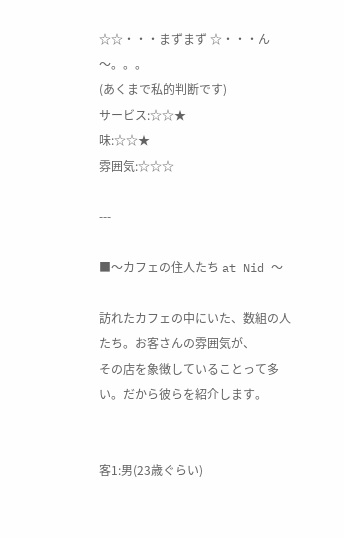☆☆・・・まずまず ☆・・・ん〜。。。
(あくまで私的判断です)
サービス:☆☆★
味:☆☆★
雰囲気:☆☆☆

---

■〜カフェの住人たち at Nid 〜

訪れたカフェの中にいた、数組の人たち。お客さんの雰囲気が、
その店を象徴していることって多い。だから彼らを紹介します。


客1:男(23歳ぐらい)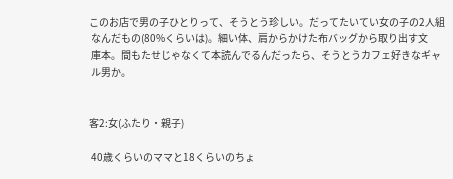このお店で男の子ひとりって、そうとう珍しい。だってたいてい女の子の2人組
 なんだもの(80%くらいは)。細い体、肩からかけた布バッグから取り出す文
 庫本。間もたせじゃなくて本読んでるんだったら、そうとうカフェ好きなギャ
 ル男か。


客2:女(ふたり・親子)

 40歳くらいのママと18くらいのちょ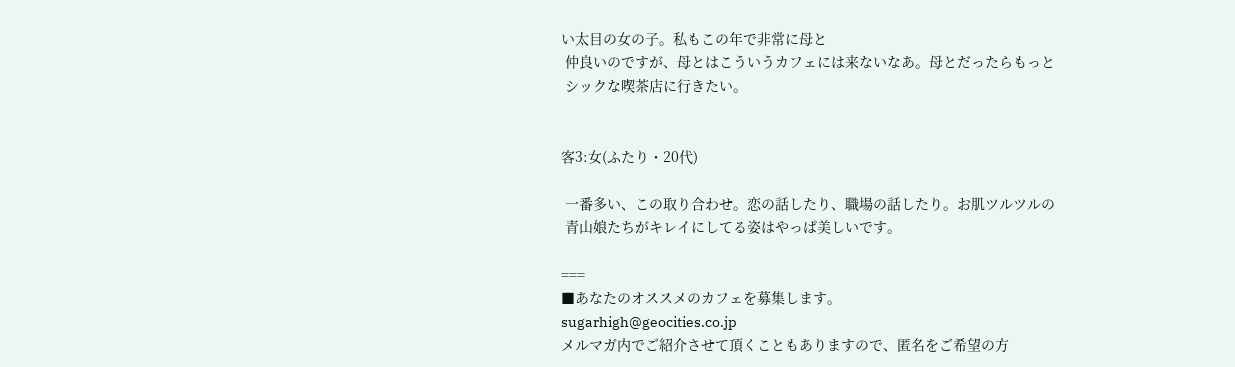い太目の女の子。私もこの年で非常に母と
 仲良いのですが、母とはこういうカフェには来ないなあ。母とだったらもっと
 シックな喫茶店に行きたい。


客3:女(ふたり・20代)

 一番多い、この取り合わせ。恋の話したり、職場の話したり。お肌ツルツルの
 青山娘たちがキレイにしてる姿はやっぱ美しいです。

===
■あなたのオススメのカフェを募集します。
sugarhigh@geocities.co.jp
メルマガ内でご紹介させて頂くこともありますので、匿名をご希望の方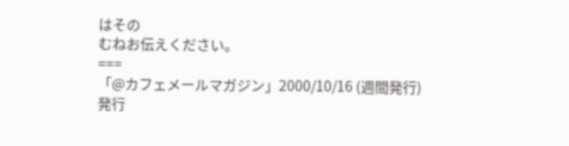はその
むねお伝えください。
===
「@カフェメールマガジン」2000/10/16 (週間発行)
発行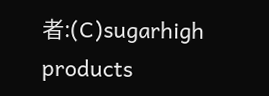者:(C)sugarhigh products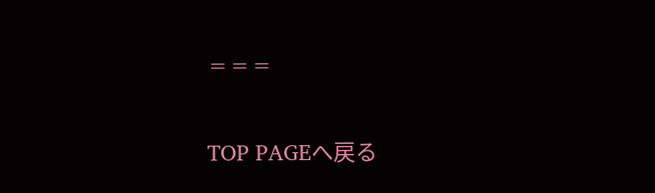===

TOP PAGEへ戻る